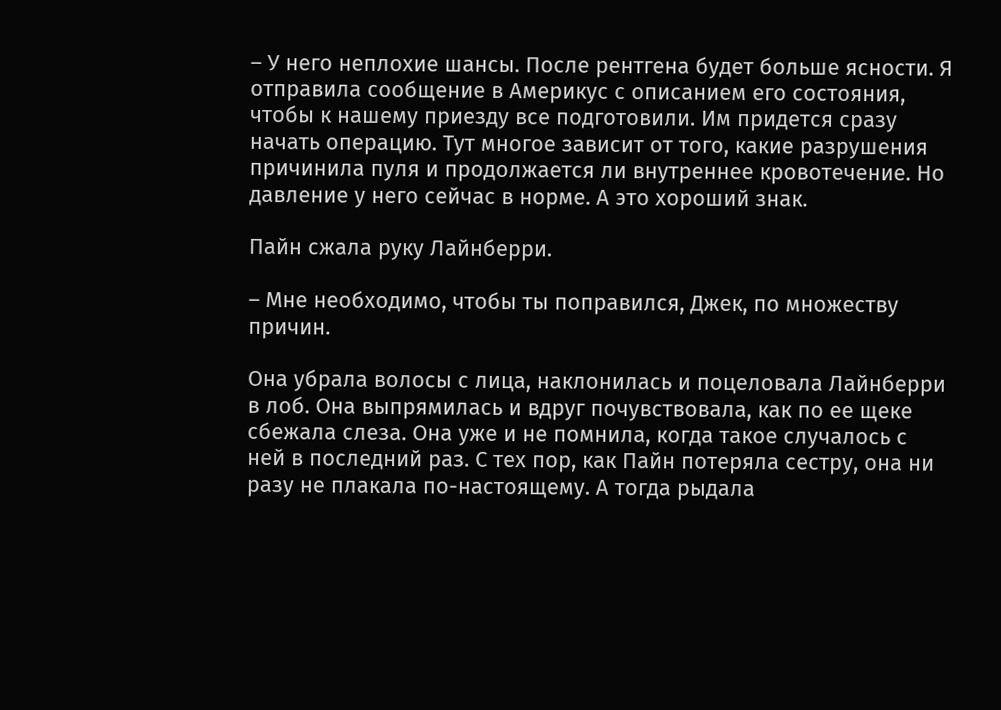– У него неплохие шансы. После рентгена будет больше ясности. Я отправила сообщение в Америкус с описанием его состояния, чтобы к нашему приезду все подготовили. Им придется сразу начать операцию. Тут многое зависит от того, какие разрушения причинила пуля и продолжается ли внутреннее кровотечение. Но давление у него сейчас в норме. А это хороший знак.

Пайн сжала руку Лайнберри.

– Мне необходимо, чтобы ты поправился, Джек, по множеству причин.

Она убрала волосы с лица, наклонилась и поцеловала Лайнберри в лоб. Она выпрямилась и вдруг почувствовала, как по ее щеке сбежала слеза. Она уже и не помнила, когда такое случалось с ней в последний раз. С тех пор, как Пайн потеряла сестру, она ни разу не плакала по-настоящему. А тогда рыдала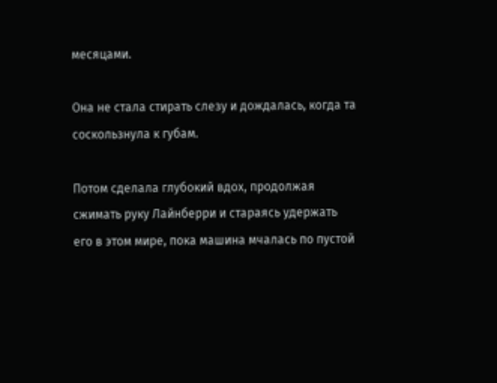месяцами.

Она не стала стирать слезу и дождалась, когда та соскользнула к губам.

Потом сделала глубокий вдох, продолжая сжимать руку Лайнберри и стараясь удержать его в этом мире, пока машина мчалась по пустой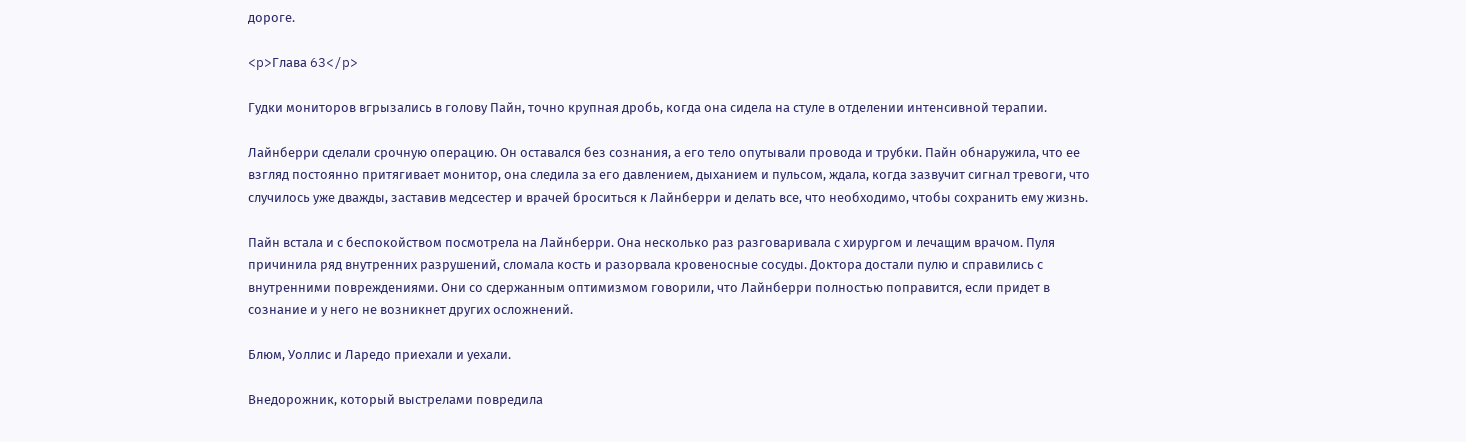дороге.

<p>Глава 63</p>

Гудки мониторов вгрызались в голову Пайн, точно крупная дробь, когда она сидела на стуле в отделении интенсивной терапии.

Лайнберри сделали срочную операцию. Он оставался без сознания, а его тело опутывали провода и трубки. Пайн обнаружила, что ее взгляд постоянно притягивает монитор, она следила за его давлением, дыханием и пульсом, ждала, когда зазвучит сигнал тревоги, что случилось уже дважды, заставив медсестер и врачей броситься к Лайнберри и делать все, что необходимо, чтобы сохранить ему жизнь.

Пайн встала и с беспокойством посмотрела на Лайнберри. Она несколько раз разговаривала с хирургом и лечащим врачом. Пуля причинила ряд внутренних разрушений, сломала кость и разорвала кровеносные сосуды. Доктора достали пулю и справились с внутренними повреждениями. Они со сдержанным оптимизмом говорили, что Лайнберри полностью поправится, если придет в сознание и у него не возникнет других осложнений.

Блюм, Уоллис и Ларедо приехали и уехали.

Внедорожник, который выстрелами повредила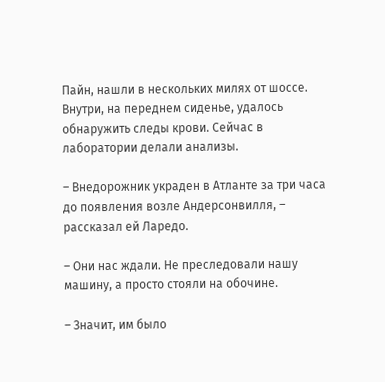Пайн, нашли в нескольких милях от шоссе. Внутри, на переднем сиденье, удалось обнаружить следы крови. Сейчас в лаборатории делали анализы.

– Внедорожник украден в Атланте за три часа до появления возле Андерсонвилля, – рассказал ей Ларедо.

– Они нас ждали. Не преследовали нашу машину, а просто стояли на обочине.

– Значит, им было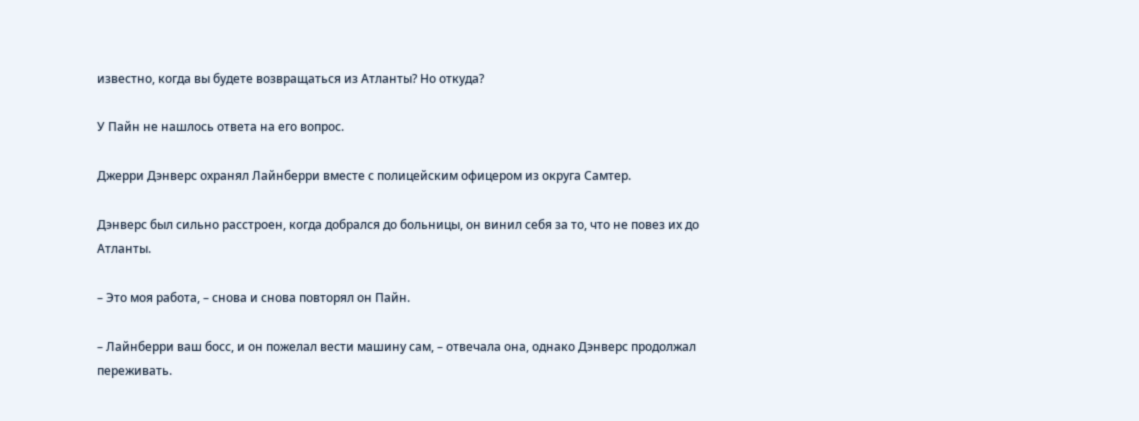известно, когда вы будете возвращаться из Атланты? Но откуда?

У Пайн не нашлось ответа на его вопрос.

Джерри Дэнверс охранял Лайнберри вместе с полицейским офицером из округа Самтер.

Дэнверс был сильно расстроен, когда добрался до больницы, он винил себя за то, что не повез их до Атланты.

– Это моя работа, – снова и снова повторял он Пайн.

– Лайнберри ваш босс, и он пожелал вести машину сам, – отвечала она, однако Дэнверс продолжал переживать.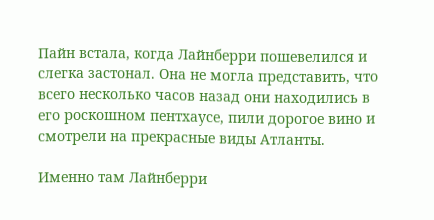Пайн встала, когда Лайнберри пошевелился и слегка застонал. Она не могла представить, что всего несколько часов назад они находились в его роскошном пентхаусе, пили дорогое вино и смотрели на прекрасные виды Атланты.

Именно там Лайнберри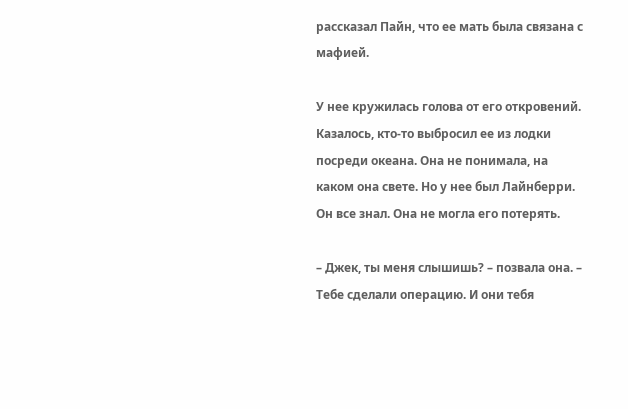рассказал Пайн, что ее мать была связана с мафией.

У нее кружилась голова от его откровений. Казалось, кто-то выбросил ее из лодки посреди океана. Она не понимала, на каком она свете. Но у нее был Лайнберри. Он все знал. Она не могла его потерять.

– Джек, ты меня слышишь? – позвала она. – Тебе сделали операцию. И они тебя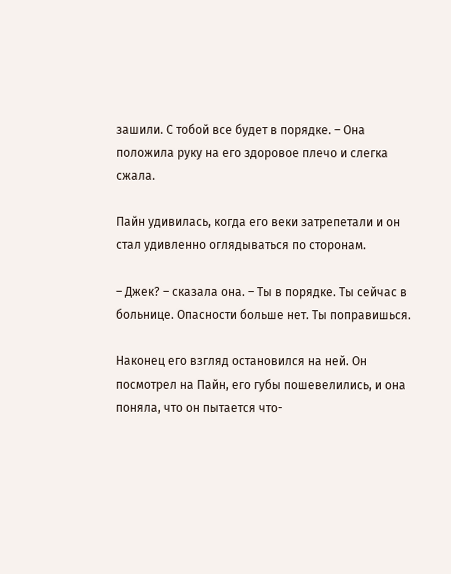зашили. С тобой все будет в порядке. – Она положила руку на его здоровое плечо и слегка сжала.

Пайн удивилась, когда его веки затрепетали и он стал удивленно оглядываться по сторонам.

– Джек? – сказала она. – Ты в порядке. Ты сейчас в больнице. Опасности больше нет. Ты поправишься.

Наконец его взгляд остановился на ней. Он посмотрел на Пайн, его губы пошевелились, и она поняла, что он пытается что-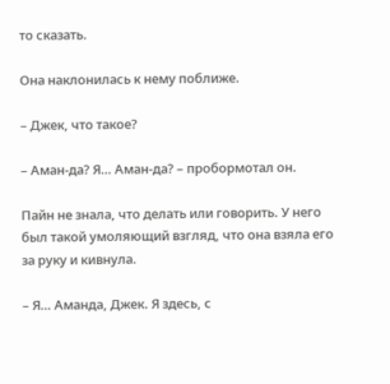то сказать.

Она наклонилась к нему поближе.

– Джек, что такое?

– Аман-да? Я… Аман-да? – пробормотал он.

Пайн не знала, что делать или говорить. У него был такой умоляющий взгляд, что она взяла его за руку и кивнула.

– Я… Аманда, Джек. Я здесь, с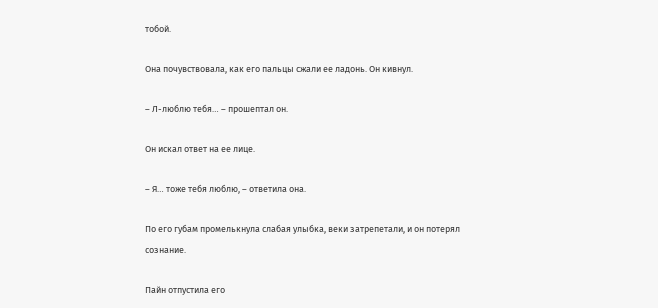тобой.

Она почувствовала, как его пальцы сжали ее ладонь. Он кивнул.

– Л-люблю тебя… – прошептал он.

Он искал ответ на ее лице.

– Я… тоже тебя люблю, – ответила она.

По его губам промелькнула слабая улыбка, веки затрепетали, и он потерял сознание.

Пайн отпустила его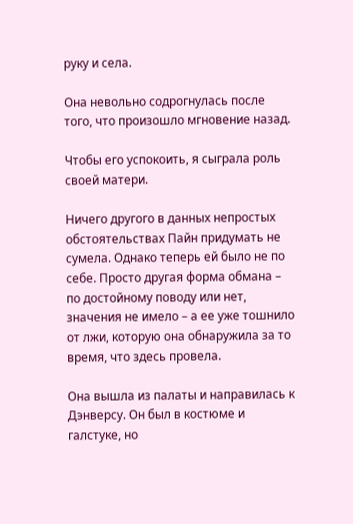руку и села.

Она невольно содрогнулась после того, что произошло мгновение назад.

Чтобы его успокоить, я сыграла роль своей матери.

Ничего другого в данных непростых обстоятельствах Пайн придумать не сумела. Однако теперь ей было не по себе. Просто другая форма обмана – по достойному поводу или нет, значения не имело – а ее уже тошнило от лжи, которую она обнаружила за то время, что здесь провела.

Она вышла из палаты и направилась к Дэнверсу. Он был в костюме и галстуке, но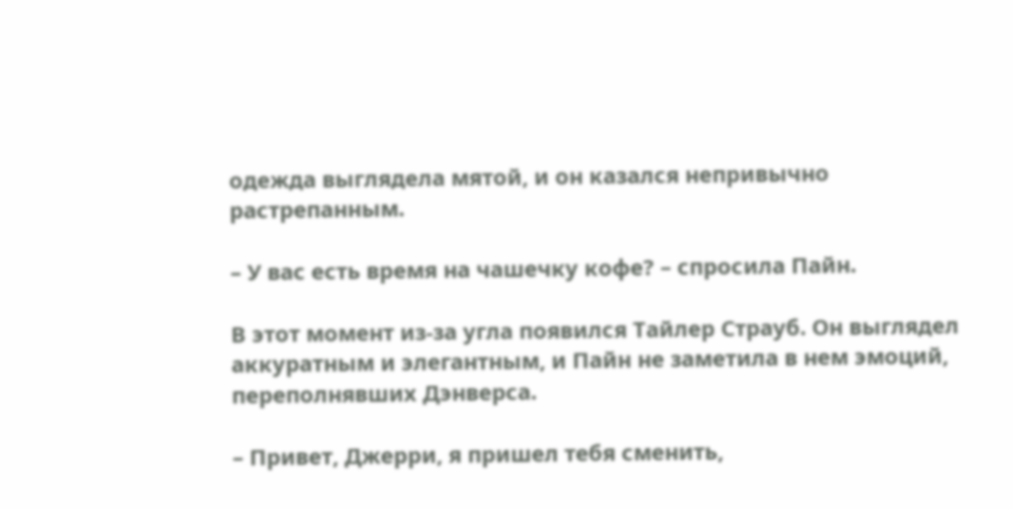одежда выглядела мятой, и он казался непривычно растрепанным.

– У вас есть время на чашечку кофе? – спросила Пайн.

В этот момент из-за угла появился Тайлер Страуб. Он выглядел аккуратным и элегантным, и Пайн не заметила в нем эмоций, переполнявших Дэнверса.

– Привет, Джерри, я пришел тебя сменить,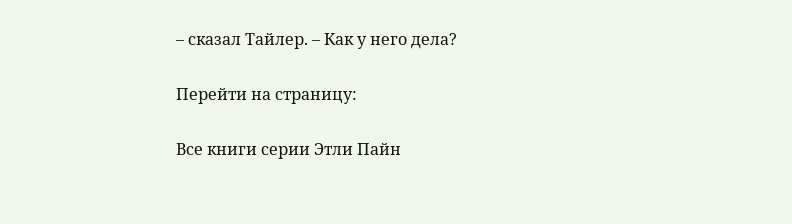– сказал Тайлер. – Как у него дела?

Перейти на страницу:

Все книги серии Этли Пайн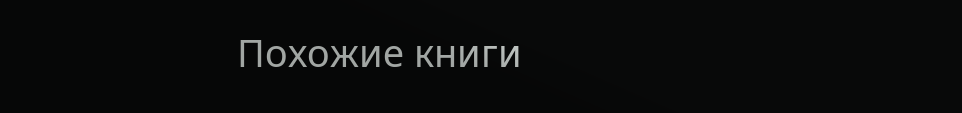Похожие книги